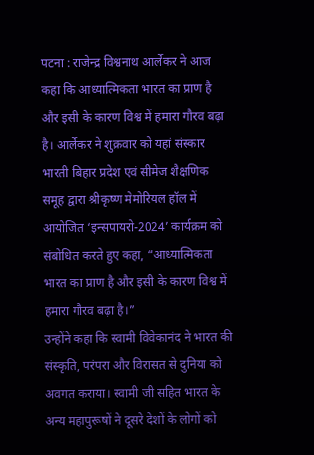पटना : राजेन्द्र विश्वनाथ आर्लेकर ने आज कहा कि आध्यात्मिकता भारत का प्राण है और इसी के कारण विश्व में हमारा गौरव बढ़ा है। आर्लेकर ने शुक्रवार को यहां संस्कार भारती बिहार प्रदेश एवं सीमेज शैक्षणिक समूह द्वारा श्रीकृष्ण मेमोरियल हॉल में आयोजित ‘इन्सपायरो-2024’ कार्यक्रम को संबोधित करते हुए कहा, “आध्यात्मिकता भारत का प्राण है और इसी के कारण विश्व में हमारा गौरव बढ़ा है।”
उन्होंने कहा कि स्वामी विवेकानंद ने भारत की संस्कृति, परंपरा और विरासत से दुनिया को अवगत कराया। स्वामी जी सहित भारत के अन्य महापुरूषों ने दूसरे देशों के लोगों को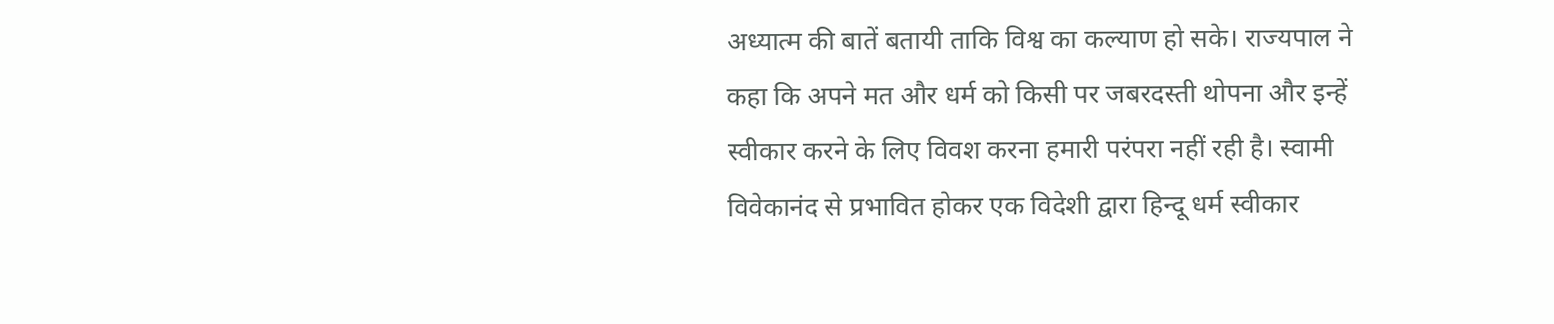अध्यात्म की बातें बतायी ताकि विश्व का कल्याण हो सके। राज्यपाल ने कहा कि अपने मत और धर्म को किसी पर जबरदस्ती थोपना और इन्हें स्वीकार करने के लिए विवश करना हमारी परंपरा नहीं रही है। स्वामी विवेकानंद से प्रभावित होकर एक विदेशी द्वारा हिन्दू धर्म स्वीकार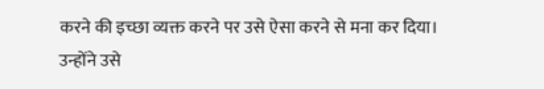करने की इच्छा व्यक्त करने पर उसे ऐसा करने से मना कर दिया। उन्होंने उसे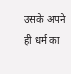उसके अपने ही धर्म का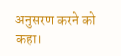अनुसरण करने को कहा।